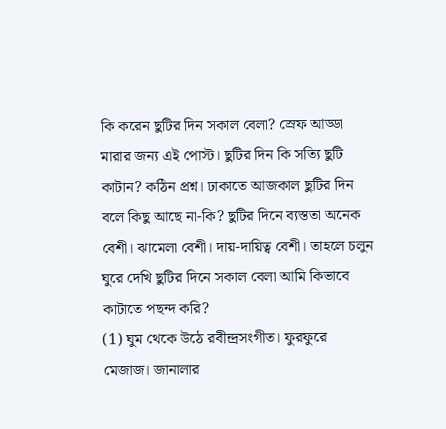কি করেন ছুটির দিন সকাল বেলা? স্রেফ আড্ডা মারার জন্য এই পোস্ট। ছুটির দিন কি সত্যি ছুটি কাটান? কঠিন প্রশ্ন। ঢাকাতে আজকাল ছুটির দিন বলে কিছু আছে না-কি? ছুটির দিনে ব্যস্ততা অনেক বেশী। ঝামেলা বেশী। দায়-দায়িত্ব বেশী। তাহলে চলুন ঘুরে দেখি ছুটির দিনে সকাল বেলা আমি কিভাবে কাটাতে পছন্দ করি?
(1) ঘুম থেকে উঠে রবীন্দ্রসংগীত। ফুরফুরে মেজাজ। জানালার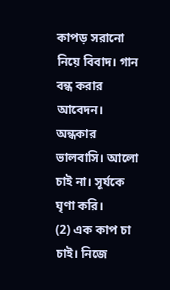কাপড় সরানো নিয়ে বিবাদ। গান বন্ধ করার আবেদন। অন্ধকার ভালবাসি। আলো চাই না। সূর্যকে ঘৃণা করি।
(2) এক কাপ চা চাই। নিজে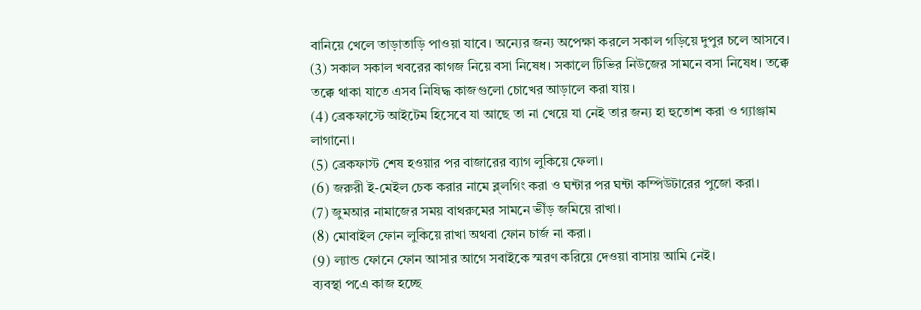বানিয়ে খেলে তাড়াতাড়ি পাওয়া যাবে। অন্যের জন্য অপেক্ষা করলে সকাল গড়িয়ে দুপুর চলে আসবে।
(3) সকাল সকাল খবরের কাগজ নিয়ে বসা নিষেধ। সকালে টিভির নিউজের সামনে বসা নিষেধ। তক্কে তক্কে থাকা যাতে এসব নিষিদ্ধ কাজগুলো চোখের আড়ালে করা যায়।
(4) ব্রেকফাস্টে আইটেম হিসেবে যা আছে তা না খেয়ে যা নেই তার জন্য হা হুতোশ করা ও গ্যাঞ্জাম লাগানো।
(5) ব্রেকফাস্ট শেষ হওয়ার পর বাজারের ব্যাগ লুকিয়ে ফেলা।
(6) জরুরী ই-মেইল চেক করার নামে ব্ল্লগিং করা ও ঘন্টার পর ঘন্টা কম্পিউটারের পুজো করা।
(7) জুমআর নামাজের সময় বাথরুমের সামনে ভীঁড় জমিয়ে রাখা।
(8) মোবাইল ফোন লুকিয়ে রাখা অথবা ফোন চার্জ না করা।
(9) ল্যান্ড ফোনে ফোন আসার আগে সবাইকে স্মরণ করিয়ে দেওয়া বাসায় আমি নেই।
ব্যবস্থা পএে কাজ হচ্ছে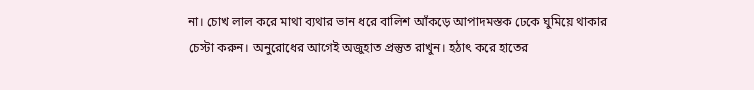না। চোখ লাল করে মাথা ব্যথার ভান ধরে বালিশ আঁকড়ে আপাদমস্তক ঢেকে ঘুমিয়ে থাকার চেস্টা করুন। অনুরোধের আগেই অজুহাত প্রস্তুত রাখুন। হঠাৎ করে হাতের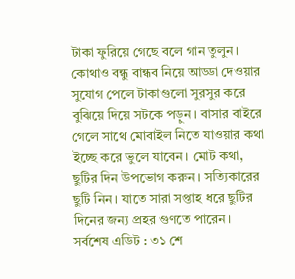টাকা ফুরিয়ে গেছে বলে গান তুলুন। কোথাও বন্ধু বান্ধব নিয়ে আড্ডা দেওয়ার সুযোগ পেলে টাকাগুলো সুরসুর করে বুঝিয়ে দিয়ে সটকে পড়ুন। বাসার বাইরে গেলে সাথে মোবাইল নিতে যাওয়ার কথা ইচ্ছে করে ভুলে যাবেন। মোট কথা, ছুটির দিন উপভোগ করুন। সত্যিকারের ছুটি নিন। যাতে সারা সপ্তাহ ধরে ছুটির দিনের জন্য প্রহর গুণতে পারেন।
সর্বশেষ এডিট : ৩১ শে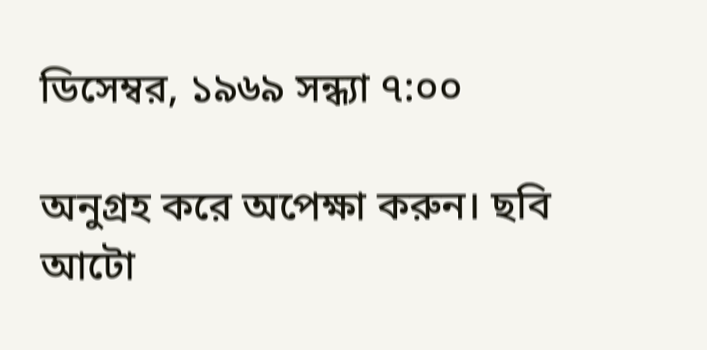ডিসেম্বর, ১৯৬৯ সন্ধ্যা ৭:০০

অনুগ্রহ করে অপেক্ষা করুন। ছবি আটো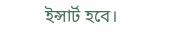ইন্সার্ট হবে।